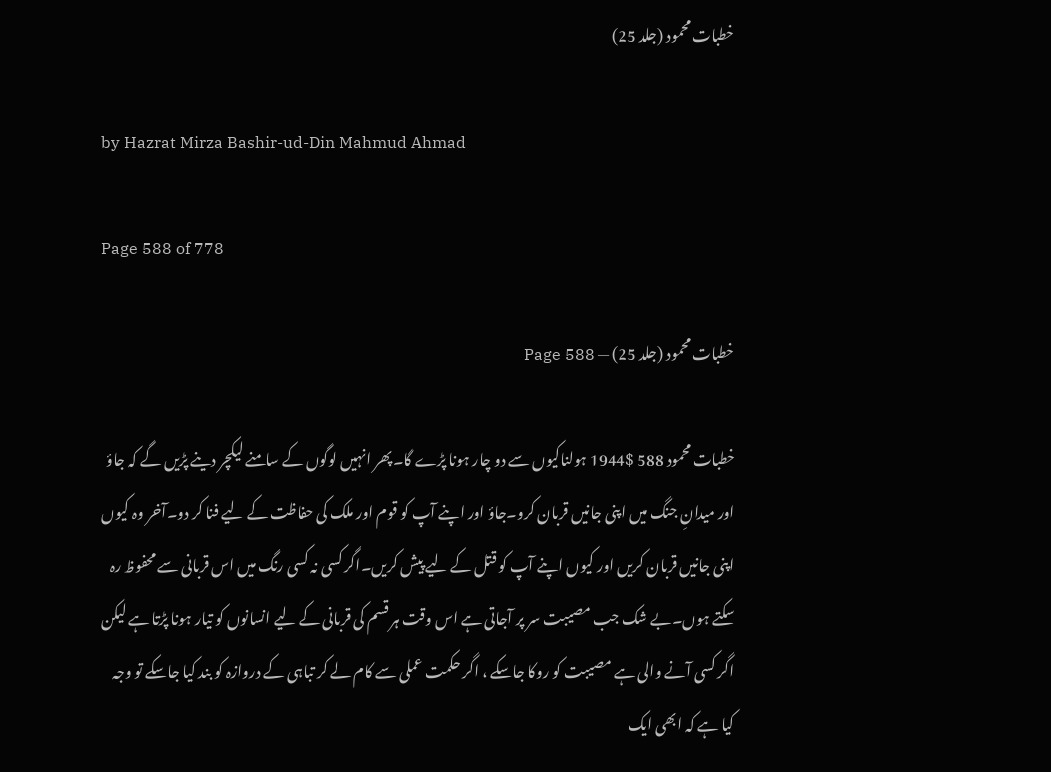خطبات محمود (جلد 25)

by Hazrat Mirza Bashir-ud-Din Mahmud Ahmad

Page 588 of 778

خطبات محمود (جلد 25) — Page 588

خطبات محمود 588 $1944 ہولناکیوں سے دو چار ہونا پڑے گا۔پھر انہیں لوگوں کے سامنے لیکچر دینے پڑیں گے کہ جاؤ اور میدانِ جنگ میں اپنی جانیں قربان کرو۔جاؤ اور اپنے آپ کو قوم اور ملک کی حفاظت کے لیے فنا کر دو۔آخر وہ کیوں اپنی جانیں قربان کریں اور کیوں اپنے آپ کو قتل کے لیے پیش کریں۔اگر کسی نہ کسی رنگ میں اس قربانی سے محفوظ رہ سکتے ہوں۔بے شک جب مصیبت سر پر آجاتی ہے اس وقت ہر قسم کی قربانی کے لیے انسانوں کو تیار ہونا پڑتا ہے لیکن اگر کسی آنے والی ہے مصیبت کو روکا جاسکے ، اگر حکمت عملی سے کام لے کر تباہی کے دروازہ کو بند کیا جاسکے تو وجہ کیا ہے کہ ابھی ایک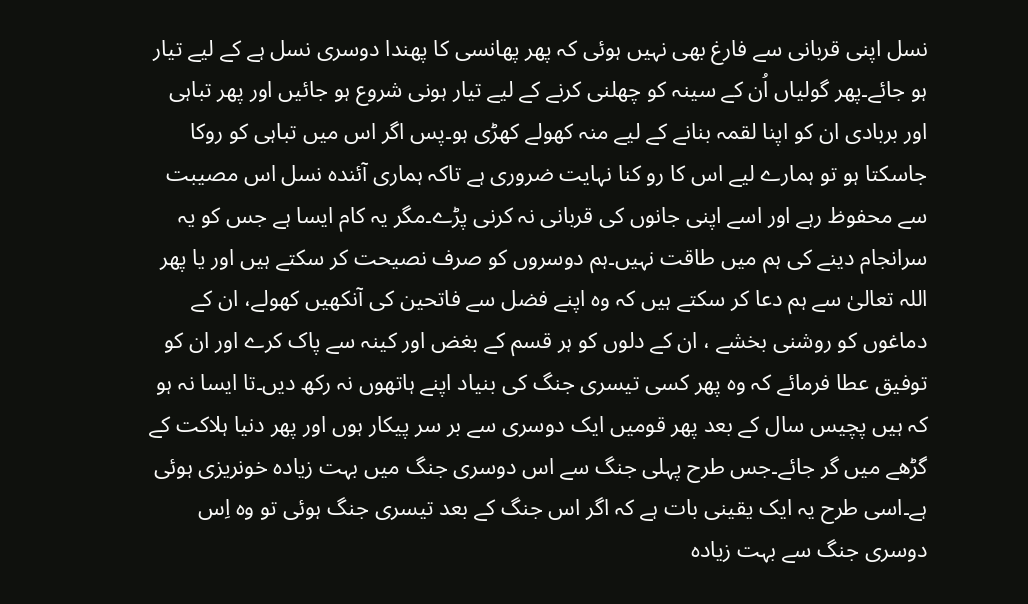نسل اپنی قربانی سے فارغ بھی نہیں ہوئی کہ پھر پھانسی کا پھندا دوسری نسل ہے کے لیے تیار ہو جائے۔پھر گولیاں اُن کے سینہ کو چھلنی کرنے کے لیے تیار ہونی شروع ہو جائیں اور پھر تباہی اور بربادی ان کو اپنا لقمہ بنانے کے لیے منہ کھولے کھڑی ہو۔پس اگر اس میں تباہی کو روکا جاسکتا ہو تو ہمارے لیے اس کا رو کنا نہایت ضروری ہے تاکہ ہماری آئندہ نسل اس مصیبت سے محفوظ رہے اور اسے اپنی جانوں کی قربانی نہ کرنی پڑے۔مگر یہ کام ایسا ہے جس کو یہ سرانجام دینے کی ہم میں طاقت نہیں۔ہم دوسروں کو صرف نصیحت کر سکتے ہیں اور یا پھر اللہ تعالیٰ سے ہم دعا کر سکتے ہیں کہ وہ اپنے فضل سے فاتحین کی آنکھیں کھولے، ان کے دماغوں کو روشنی بخشے ، ان کے دلوں کو ہر قسم کے بغض اور کینہ سے پاک کرے اور ان کو توفیق عطا فرمائے کہ وہ پھر کسی تیسری جنگ کی بنیاد اپنے ہاتھوں نہ رکھ دیں۔تا ایسا نہ ہو کہ ہیں پچیس سال کے بعد پھر قومیں ایک دوسری سے بر سر پیکار ہوں اور پھر دنیا ہلاکت کے گڑھے میں گر جائے۔جس طرح پہلی جنگ سے اس دوسری جنگ میں بہت زیادہ خونریزی ہوئی ہے۔اسی طرح یہ ایک یقینی بات ہے کہ اگر اس جنگ کے بعد تیسری جنگ ہوئی تو وہ اِس دوسری جنگ سے بہت زیادہ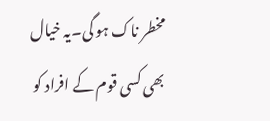مخطر ناک ہو گی۔یہ خیال بھی کسی قوم کے افراد کو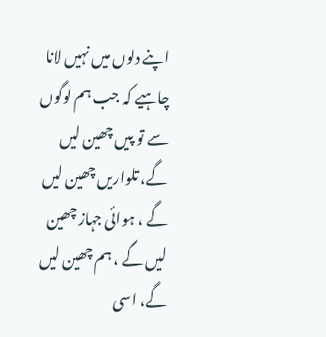اپنے دلوں میں نہیں لانا چاہیے کہ جب ہم لوگوں سے تو پیں چھین لیں گے، تلواریں چھین لیں گے ، ہوائی جہاز چھین لیں گے ، ہم چھین لیں گے، اسی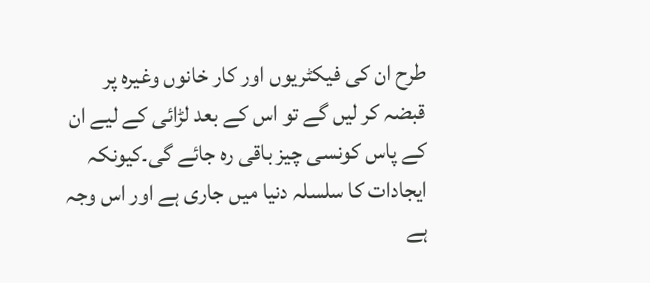طرح ان کی فیکٹریوں اور کار خانوں وغیرہ پر قبضہ کر لیں گے تو اس کے بعد لڑائی کے لیے ان کے پاس کونسی چیز باقی رہ جائے گی۔کیونکہ ایجادات کا سلسلہ دنیا میں جاری ہے اور اس وجہ ہے